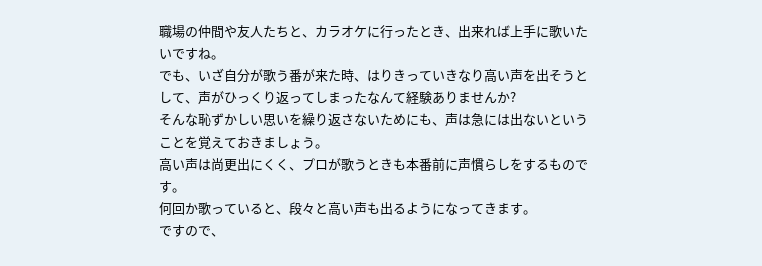職場の仲間や友人たちと、カラオケに行ったとき、出来れば上手に歌いたいですね。
でも、いざ自分が歌う番が来た時、はりきっていきなり高い声を出そうとして、声がひっくり返ってしまったなんて経験ありませんか?
そんな恥ずかしい思いを繰り返さないためにも、声は急には出ないということを覚えておきましょう。
高い声は尚更出にくく、プロが歌うときも本番前に声慣らしをするものです。
何回か歌っていると、段々と高い声も出るようになってきます。
ですので、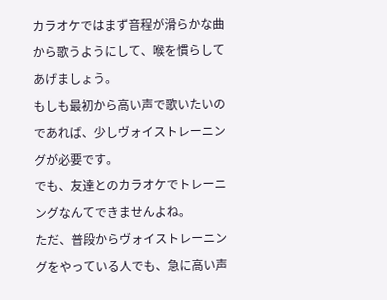カラオケではまず音程が滑らかな曲から歌うようにして、喉を慣らしてあげましょう。
もしも最初から高い声で歌いたいのであれば、少しヴォイストレーニングが必要です。
でも、友達とのカラオケでトレーニングなんてできませんよね。
ただ、普段からヴォイストレーニングをやっている人でも、急に高い声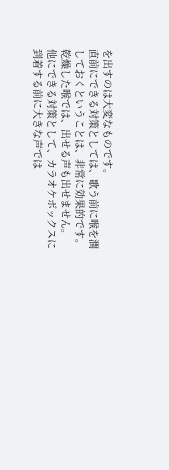を出すのは大変なものです。
直前にできる対策としては、歌う前に喉を潤しておくということは、非常に効果的です。
乾燥した喉では、出せる声も出せません。
他にできる対策として、カラオケボックスに到着する前に大きな声では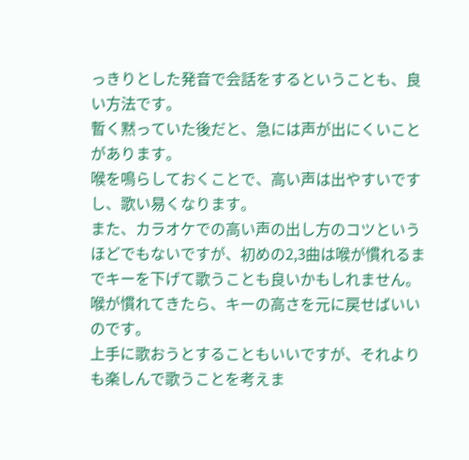っきりとした発音で会話をするということも、良い方法です。
暫く黙っていた後だと、急には声が出にくいことがあります。
喉を鳴らしておくことで、高い声は出やすいですし、歌い易くなります。
また、カラオケでの高い声の出し方のコツというほどでもないですが、初めの2,3曲は喉が慣れるまでキーを下げて歌うことも良いかもしれません。
喉が慣れてきたら、キーの高さを元に戻せばいいのです。
上手に歌おうとすることもいいですが、それよりも楽しんで歌うことを考えま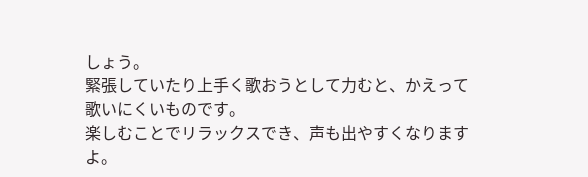しょう。
緊張していたり上手く歌おうとして力むと、かえって歌いにくいものです。
楽しむことでリラックスでき、声も出やすくなりますよ。